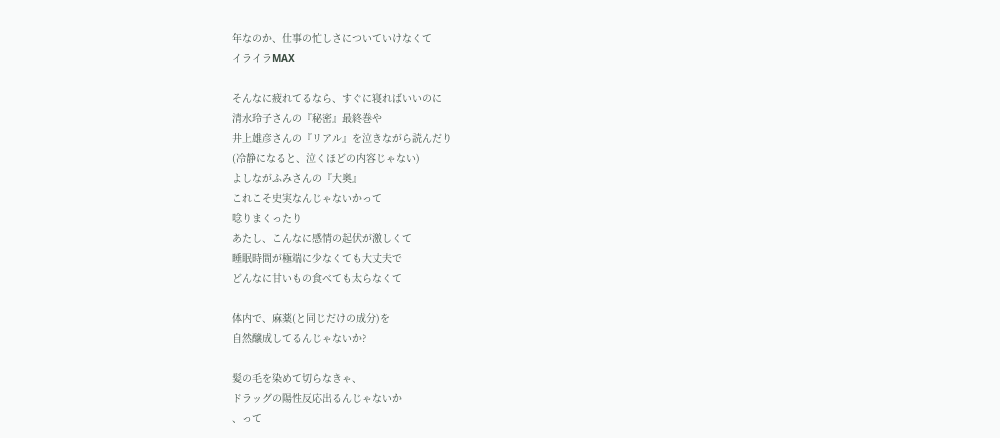年なのか、仕事の忙しさについていけなくて
イライラMAX

そんなに疲れてるなら、すぐに寝ればいいのに
清水玲子さんの『秘密』最終巻や
井上雄彦さんの『リアル』を泣きながら読んだり
(冷静になると、泣くほどの内容じゃない)
よしながふみさんの『大奥』
これこそ史実なんじゃないかって
唸りまくったり
あたし、こんなに感情の起伏が激しくて
睡眠時間が極端に少なくても大丈夫で
どんなに甘いもの食べても太らなくて

体内で、麻薬(と同じだけの成分)を
自然醸成してるんじゃないか?

髪の毛を染めて切らなきゃ、
ドラッグの陽性反応出るんじゃないか
、って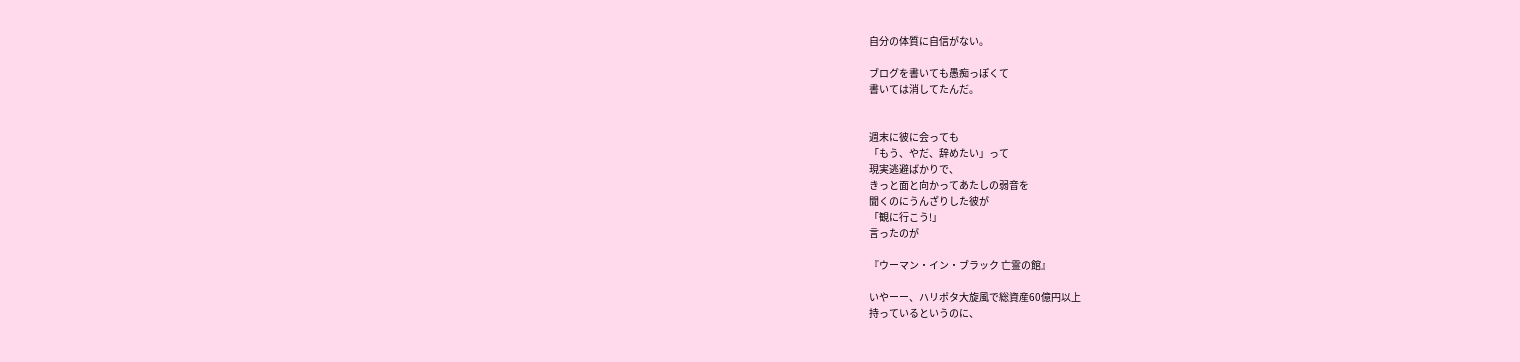自分の体質に自信がない。

ブログを書いても愚痴っぽくて
書いては消してたんだ。


週末に彼に会っても
「もう、やだ、辞めたい」って
現実逃避ばかりで、
きっと面と向かってあたしの弱音を
聞くのにうんざりした彼が
「観に行こう!」
言ったのが

『ウーマン・イン・ブラック 亡霊の館』

いやーー、ハリポタ大旋風で総資産60億円以上
持っているというのに、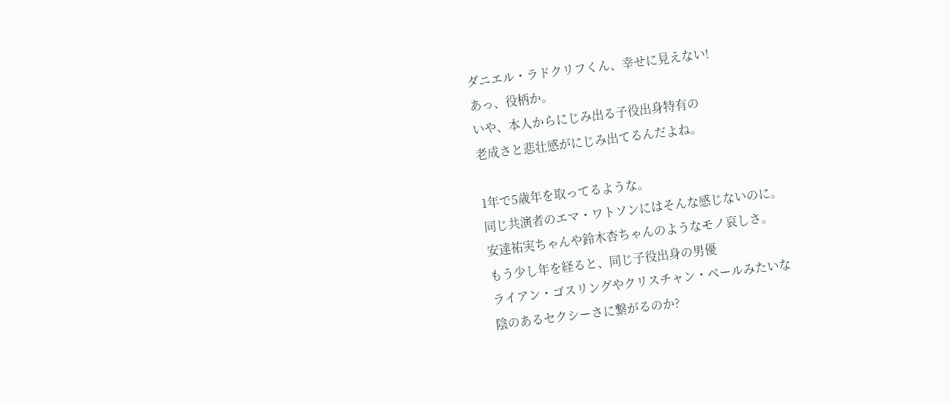ダニエル・ラドクリフくん、幸せに見えない!
あっ、役柄か。
いや、本人からにじみ出る子役出身特有の
老成さと悲壮感がにじみ出てるんだよね。

1年で5歳年を取ってるような。
同じ共演者のエマ・ワトソンにはそんな感じないのに。
安達祐実ちゃんや鈴木杏ちゃんのようなモノ哀しさ。
もう少し年を経ると、同じ子役出身の男優
ライアン・ゴスリングやクリスチャン・ベールみたいな
陰のあるセクシーさに繋がるのか?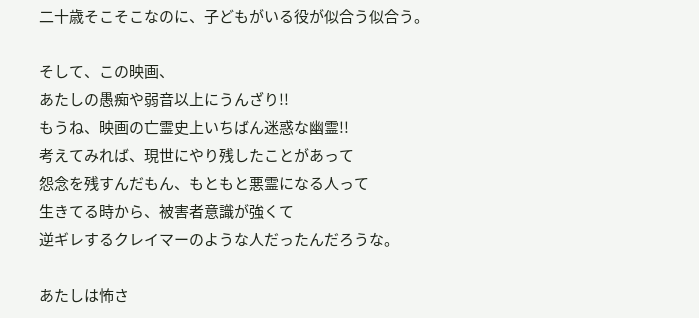二十歳そこそこなのに、子どもがいる役が似合う似合う。

そして、この映画、
あたしの愚痴や弱音以上にうんざり!!
もうね、映画の亡霊史上いちばん迷惑な幽霊!!
考えてみれば、現世にやり残したことがあって
怨念を残すんだもん、もともと悪霊になる人って
生きてる時から、被害者意識が強くて
逆ギレするクレイマーのような人だったんだろうな。

あたしは怖さ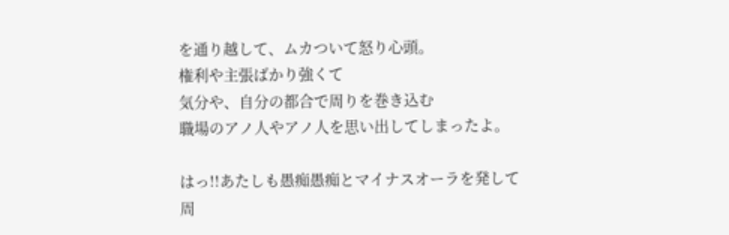を通り越して、ムカついて怒り心頭。
権利や主張ばかり強くて
気分や、自分の都合で周りを巻き込む
職場のアノ人やアノ人を思い出してしまったよ。

はっ!!あたしも愚痴愚痴とマイナスオーラを発して
周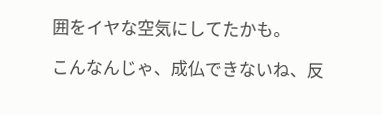囲をイヤな空気にしてたかも。

こんなんじゃ、成仏できないね、反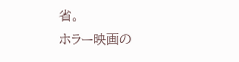省。
ホラー映画の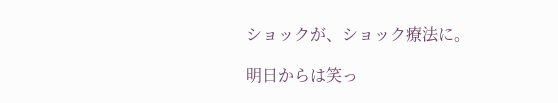ショックが、ショック療法に。

明日からは笑っ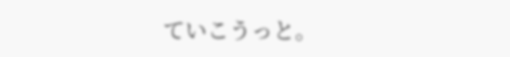ていこうっと。